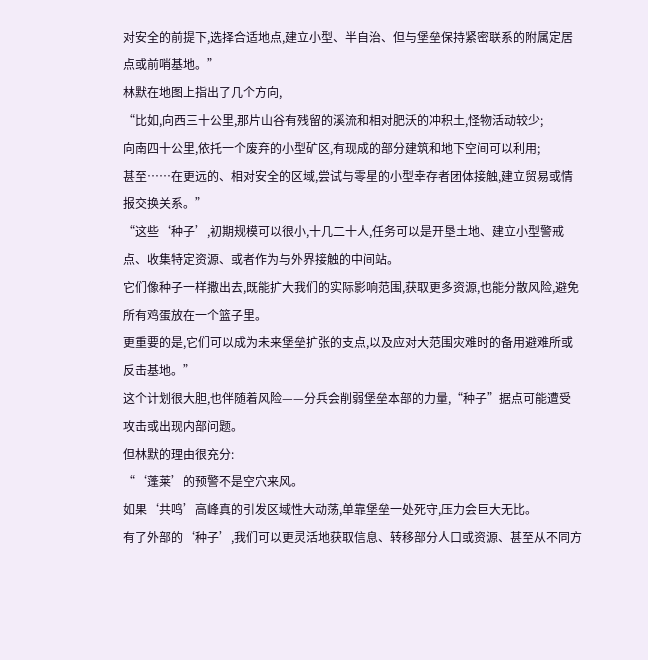对安全的前提下,选择合适地点,建立小型、半自治、但与堡垒保持紧密联系的附属定居点或前哨基地。”
林默在地图上指出了几个方向,
“比如,向西三十公里,那片山谷有残留的溪流和相对肥沃的冲积土,怪物活动较少;
向南四十公里,依托一个废弃的小型矿区,有现成的部分建筑和地下空间可以利用;
甚至……在更远的、相对安全的区域,尝试与零星的小型幸存者团体接触,建立贸易或情报交换关系。”
“这些‘种子’,初期规模可以很小,十几二十人,任务可以是开垦土地、建立小型警戒点、收集特定资源、或者作为与外界接触的中间站。
它们像种子一样撒出去,既能扩大我们的实际影响范围,获取更多资源,也能分散风险,避免所有鸡蛋放在一个篮子里。
更重要的是,它们可以成为未来堡垒扩张的支点,以及应对大范围灾难时的备用避难所或反击基地。”
这个计划很大胆,也伴随着风险——分兵会削弱堡垒本部的力量,“种子”据点可能遭受攻击或出现内部问题。
但林默的理由很充分:
“‘蓬莱’的预警不是空穴来风。
如果‘共鸣’高峰真的引发区域性大动荡,单靠堡垒一处死守,压力会巨大无比。
有了外部的‘种子’,我们可以更灵活地获取信息、转移部分人口或资源、甚至从不同方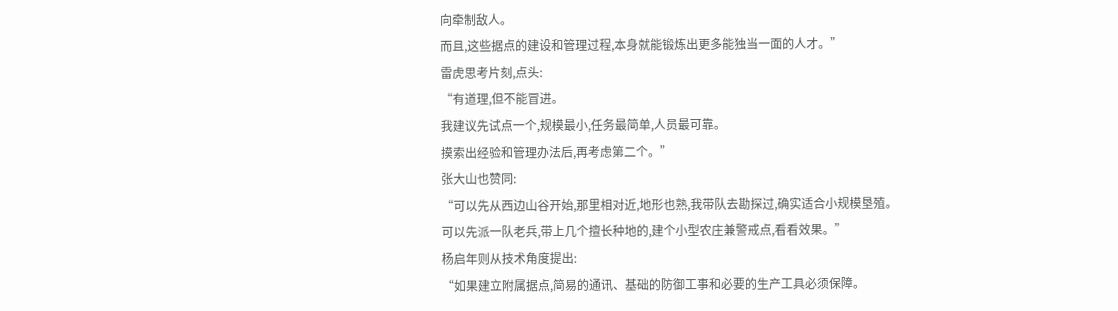向牵制敌人。
而且,这些据点的建设和管理过程,本身就能锻炼出更多能独当一面的人才。”
雷虎思考片刻,点头:
“有道理,但不能冒进。
我建议先试点一个,规模最小,任务最简单,人员最可靠。
摸索出经验和管理办法后,再考虑第二个。”
张大山也赞同:
“可以先从西边山谷开始,那里相对近,地形也熟,我带队去勘探过,确实适合小规模垦殖。
可以先派一队老兵,带上几个擅长种地的,建个小型农庄兼警戒点,看看效果。”
杨启年则从技术角度提出:
“如果建立附属据点,简易的通讯、基础的防御工事和必要的生产工具必须保障。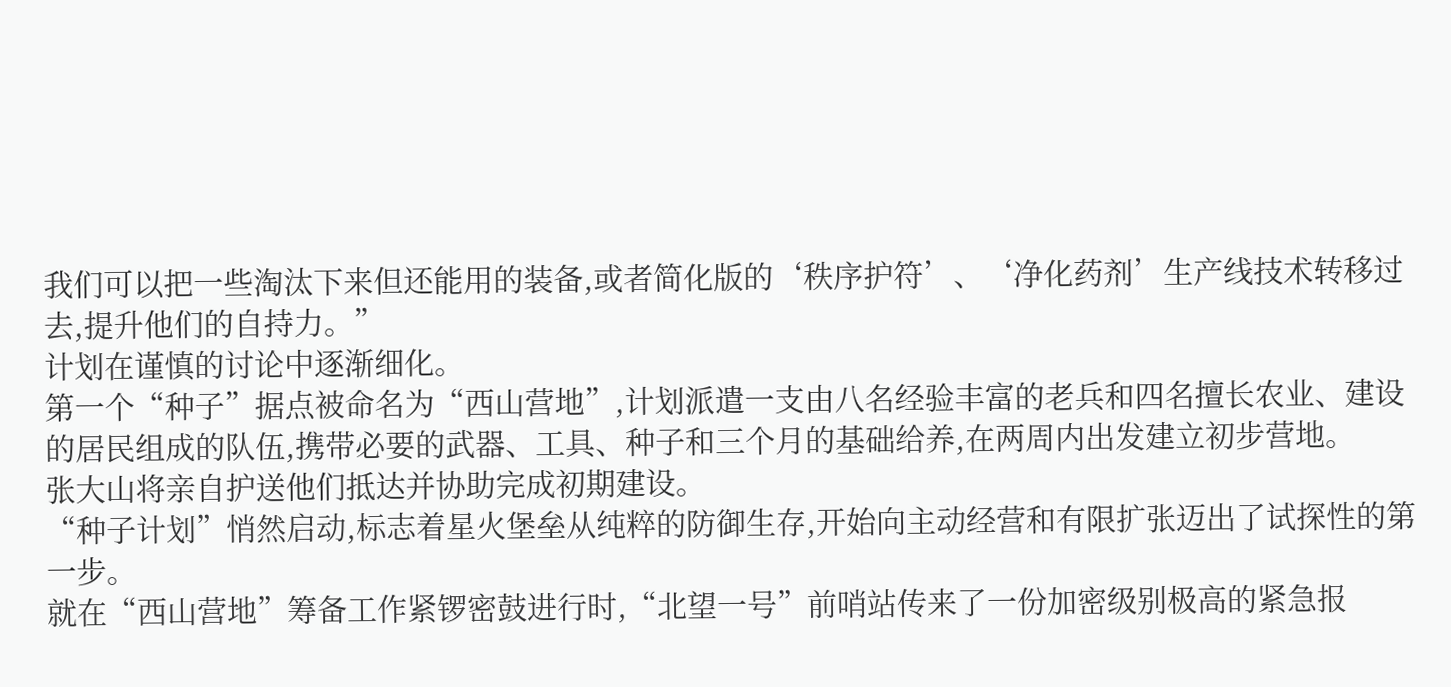我们可以把一些淘汰下来但还能用的装备,或者简化版的‘秩序护符’、‘净化药剂’生产线技术转移过去,提升他们的自持力。”
计划在谨慎的讨论中逐渐细化。
第一个“种子”据点被命名为“西山营地”,计划派遣一支由八名经验丰富的老兵和四名擅长农业、建设的居民组成的队伍,携带必要的武器、工具、种子和三个月的基础给养,在两周内出发建立初步营地。
张大山将亲自护送他们抵达并协助完成初期建设。
“种子计划”悄然启动,标志着星火堡垒从纯粹的防御生存,开始向主动经营和有限扩张迈出了试探性的第一步。
就在“西山营地”筹备工作紧锣密鼓进行时,“北望一号”前哨站传来了一份加密级别极高的紧急报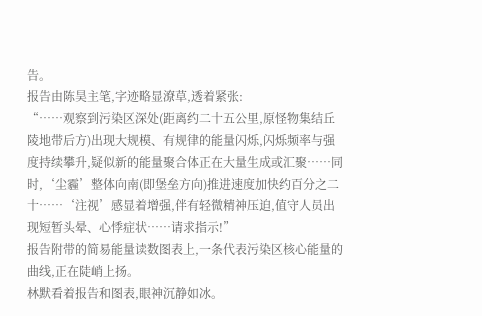告。
报告由陈昊主笔,字迹略显潦草,透着紧张:
“……观察到污染区深处(距离约二十五公里,原怪物集结丘陵地带后方)出现大规模、有规律的能量闪烁,闪烁频率与强度持续攀升,疑似新的能量聚合体正在大量生成或汇聚……同时,‘尘霾’整体向南(即堡垒方向)推进速度加快约百分之二十……‘注视’感显着增强,伴有轻微精神压迫,值守人员出现短暂头晕、心悸症状……请求指示!”
报告附带的简易能量读数图表上,一条代表污染区核心能量的曲线,正在陡峭上扬。
林默看着报告和图表,眼神沉静如冰。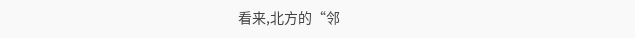看来,北方的“邻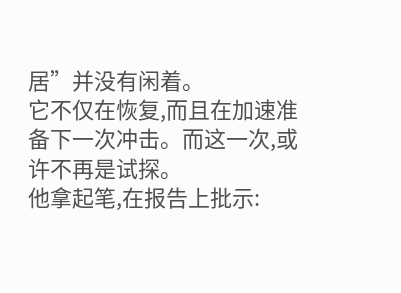居”并没有闲着。
它不仅在恢复,而且在加速准备下一次冲击。而这一次,或许不再是试探。
他拿起笔,在报告上批示: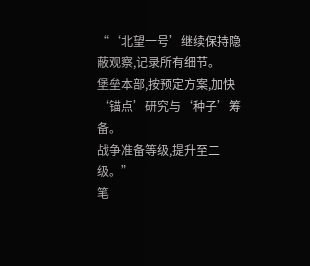“‘北望一号’继续保持隐蔽观察,记录所有细节。
堡垒本部,按预定方案,加快‘锚点’研究与‘种子’筹备。
战争准备等级,提升至二级。”
笔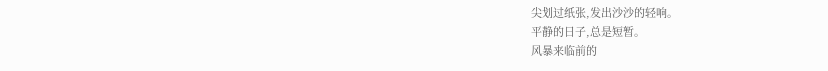尖划过纸张,发出沙沙的轻响。
平静的日子,总是短暂。
风暴来临前的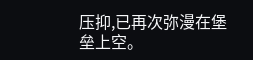压抑,已再次弥漫在堡垒上空。